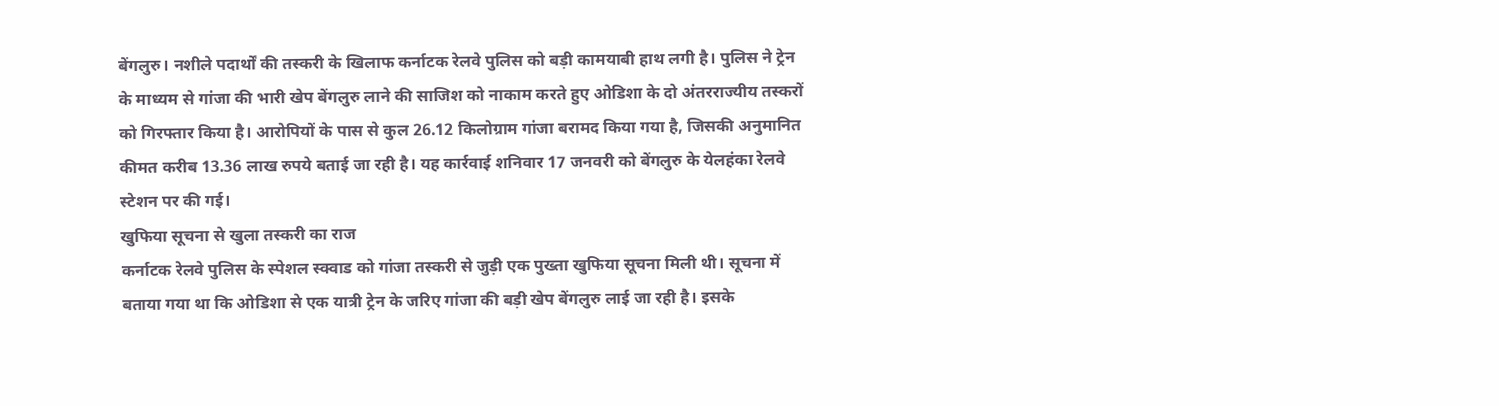बेंगलुरु। नशीले पदार्थों की तस्करी के खिलाफ कर्नाटक रेलवे पुलिस को बड़ी कामयाबी हाथ लगी है। पुलिस ने ट्रेन के माध्यम से गांजा की भारी खेप बेंगलुरु लाने की साजिश को नाकाम करते हुए ओडिशा के दो अंतरराज्यीय तस्करों को गिरफ्तार किया है। आरोपियों के पास से कुल 26.12 किलोग्राम गांजा बरामद किया गया है, जिसकी अनुमानित कीमत करीब 13.36 लाख रुपये बताई जा रही है। यह कार्रवाई शनिवार 17 जनवरी को बेंगलुरु के येलहंका रेलवे स्टेशन पर की गई।
खुफिया सूचना से खुला तस्करी का राज
कर्नाटक रेलवे पुलिस के स्पेशल स्क्वाड को गांजा तस्करी से जुड़ी एक पुख्ता खुफिया सूचना मिली थी। सूचना में बताया गया था कि ओडिशा से एक यात्री ट्रेन के जरिए गांजा की बड़ी खेप बेंगलुरु लाई जा रही है। इसके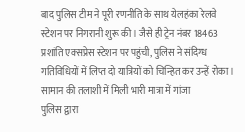बाद पुलिस टीम ने पूरी रणनीति के साथ येलहंका रेलवे स्टेशन पर निगरानी शुरू की। जैसे ही ट्रेन नंबर 18463 प्रशांति एक्सप्रेस स्टेशन पर पहुंची, पुलिस ने संदिग्ध गतिविधियों में लिप्त दो यात्रियों को चिन्हित कर उन्हें रोका।
सामान की तलाशी में मिली भारी मात्रा में गांजा
पुलिस द्वारा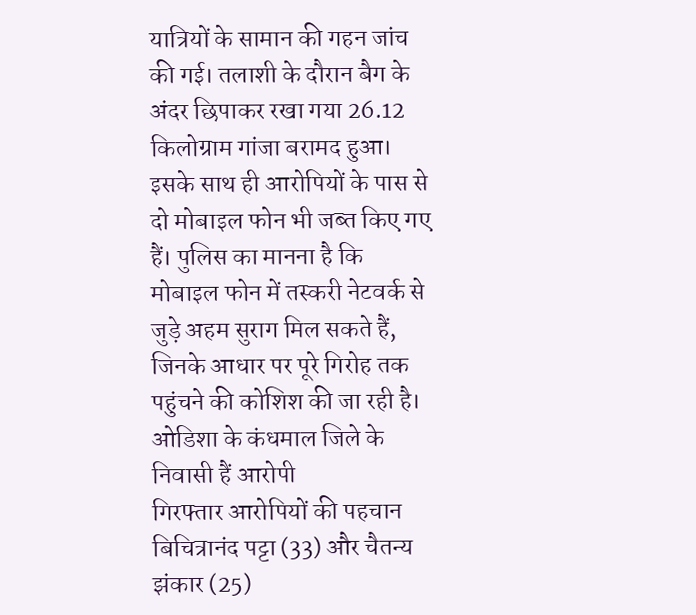यात्रियों के सामान की गहन जांच की गई। तलाशी के दौरान बैग के अंदर छिपाकर रखा गया 26.12 किलोग्राम गांजा बरामद हुआ। इसके साथ ही आरोपियों के पास से दो मोबाइल फोन भी जब्त किए गए हैं। पुलिस का मानना है कि मोबाइल फोन में तस्करी नेटवर्क से जुड़े अहम सुराग मिल सकते हैं, जिनके आधार पर पूरे गिरोह तक पहुंचने की कोशिश की जा रही है।
ओडिशा के कंधमाल जिले के निवासी हैं आरोपी
गिरफ्तार आरोपियों की पहचान बिचित्रानंद पट्टा (33) और चैतन्य झंकार (25)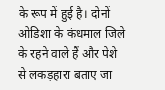के रूप में हुई है। दोनों ओडिशा के कंधमाल जिले के रहने वाले हैं और पेशे से लकड़हारा बताए जा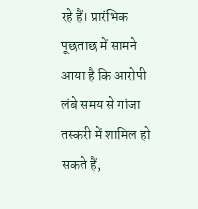रहे हैं। प्रारंभिक पूछताछ में सामने आया है कि आरोपी लंबे समय से गांजा तस्करी में शामिल हो सकते हैं,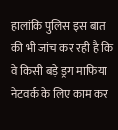हालांकि पुलिस इस बात की भी जांच कर रही है कि वे किसी बड़े ड्रग माफिया नेटवर्क के लिए काम कर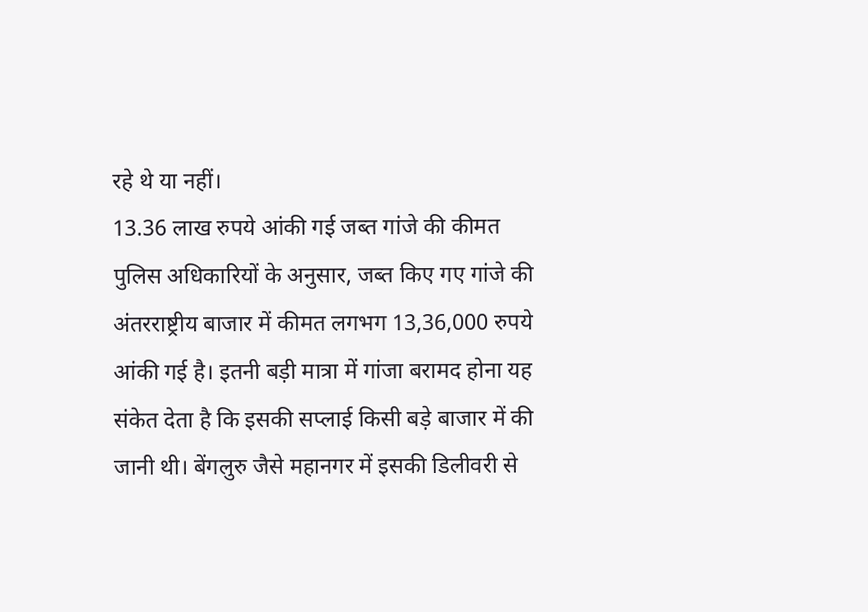रहे थे या नहीं।
13.36 लाख रुपये आंकी गई जब्त गांजे की कीमत
पुलिस अधिकारियों के अनुसार, जब्त किए गए गांजे की अंतरराष्ट्रीय बाजार में कीमत लगभग 13,36,000 रुपये आंकी गई है। इतनी बड़ी मात्रा में गांजा बरामद होना यह संकेत देता है कि इसकी सप्लाई किसी बड़े बाजार में की जानी थी। बेंगलुरु जैसे महानगर में इसकी डिलीवरी से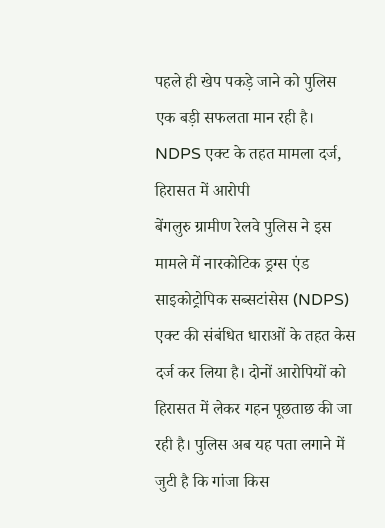पहले ही खेप पकड़े जाने को पुलिस एक बड़ी सफलता मान रही है।
NDPS एक्ट के तहत मामला दर्ज, हिरासत में आरोपी
बेंगलुरु ग्रामीण रेलवे पुलिस ने इस मामले में नारकोटिक ड्रग्स एंड साइकोट्रोपिक सब्सटांसेस (NDPS) एक्ट की संबंधित धाराओं के तहत केस दर्ज कर लिया है। दोनों आरोपियों को हिरासत में लेकर गहन पूछताछ की जा रही है। पुलिस अब यह पता लगाने में जुटी है कि गांजा किस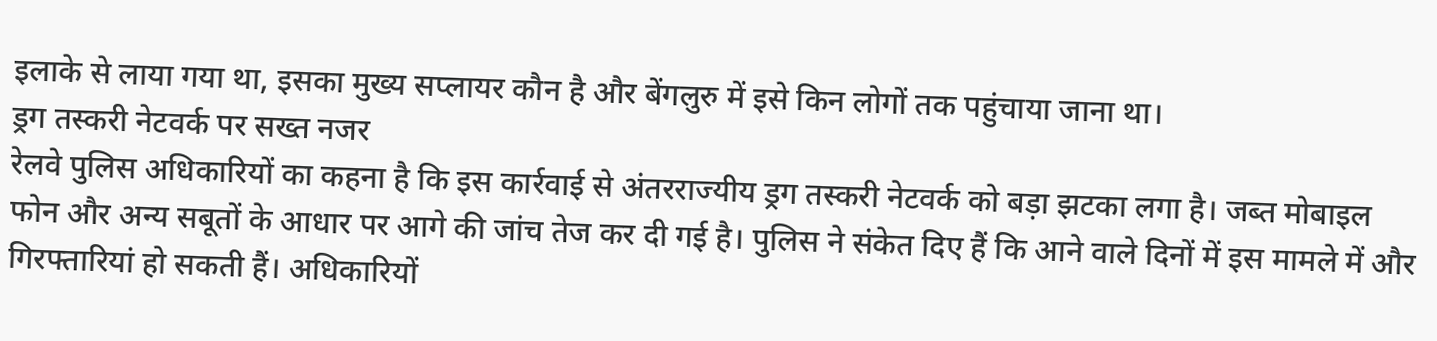इलाके से लाया गया था, इसका मुख्य सप्लायर कौन है और बेंगलुरु में इसे किन लोगों तक पहुंचाया जाना था।
ड्रग तस्करी नेटवर्क पर सख्त नजर
रेलवे पुलिस अधिकारियों का कहना है कि इस कार्रवाई से अंतरराज्यीय ड्रग तस्करी नेटवर्क को बड़ा झटका लगा है। जब्त मोबाइल फोन और अन्य सबूतों के आधार पर आगे की जांच तेज कर दी गई है। पुलिस ने संकेत दिए हैं कि आने वाले दिनों में इस मामले में और गिरफ्तारियां हो सकती हैं। अधिकारियों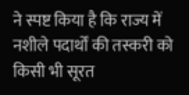ने स्पष्ट किया है कि राज्य में नशीले पदार्थों की तस्करी को किसी भी सूरत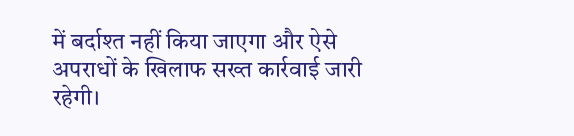में बर्दाश्त नहीं किया जाएगा और ऐसे अपराधों के खिलाफ सख्त कार्रवाई जारी रहेगी।